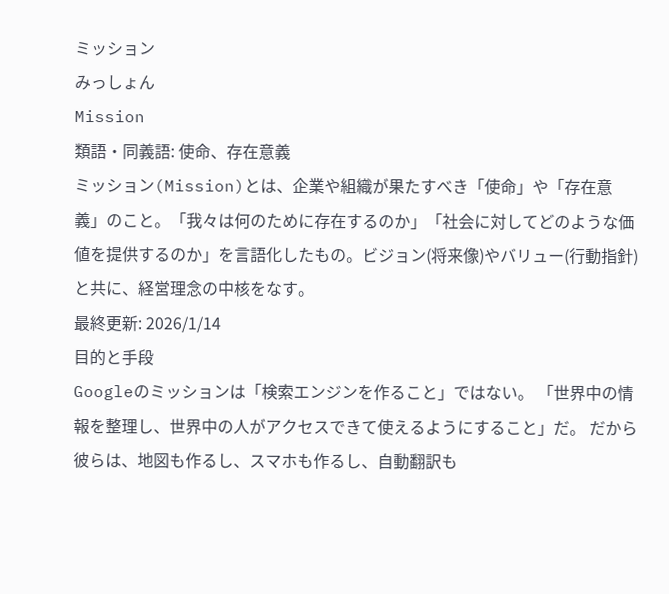ミッション
みっしょん
Mission
類語・同義語: 使命、存在意義
ミッション(Mission)とは、企業や組織が果たすべき「使命」や「存在意義」のこと。「我々は何のために存在するのか」「社会に対してどのような価値を提供するのか」を言語化したもの。ビジョン(将来像)やバリュー(行動指針)と共に、経営理念の中核をなす。
最終更新: 2026/1/14
目的と手段
Googleのミッションは「検索エンジンを作ること」ではない。 「世界中の情報を整理し、世界中の人がアクセスできて使えるようにすること」だ。 だから彼らは、地図も作るし、スマホも作るし、自動翻訳も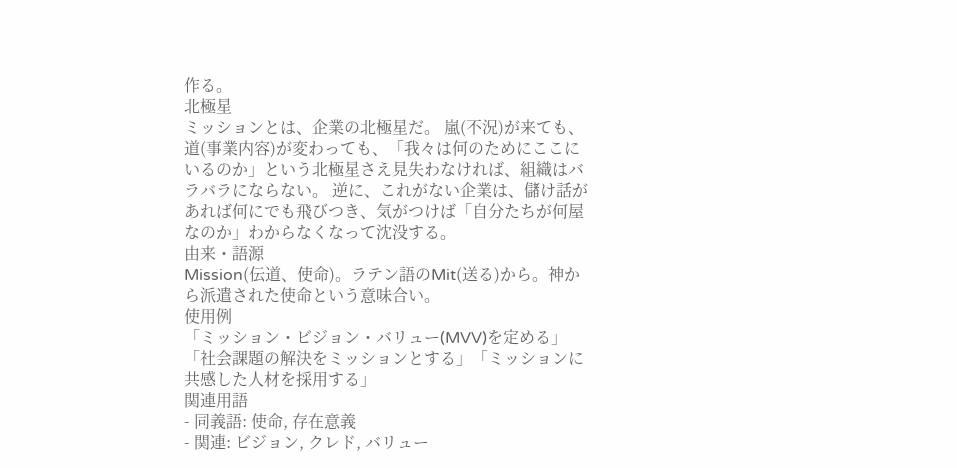作る。
北極星
ミッションとは、企業の北極星だ。 嵐(不況)が来ても、道(事業内容)が変わっても、「我々は何のためにここにいるのか」という北極星さえ見失わなければ、組織はバラバラにならない。 逆に、これがない企業は、儲け話があれば何にでも飛びつき、気がつけば「自分たちが何屋なのか」わからなくなって沈没する。
由来・語源
Mission(伝道、使命)。ラテン語のMit(送る)から。神から派遣された使命という意味合い。
使用例
「ミッション・ビジョン・バリュー(MVV)を定める」「社会課題の解決をミッションとする」「ミッションに共感した人材を採用する」
関連用語
- 同義語: 使命, 存在意義
- 関連: ビジョン, クレド, バリュー